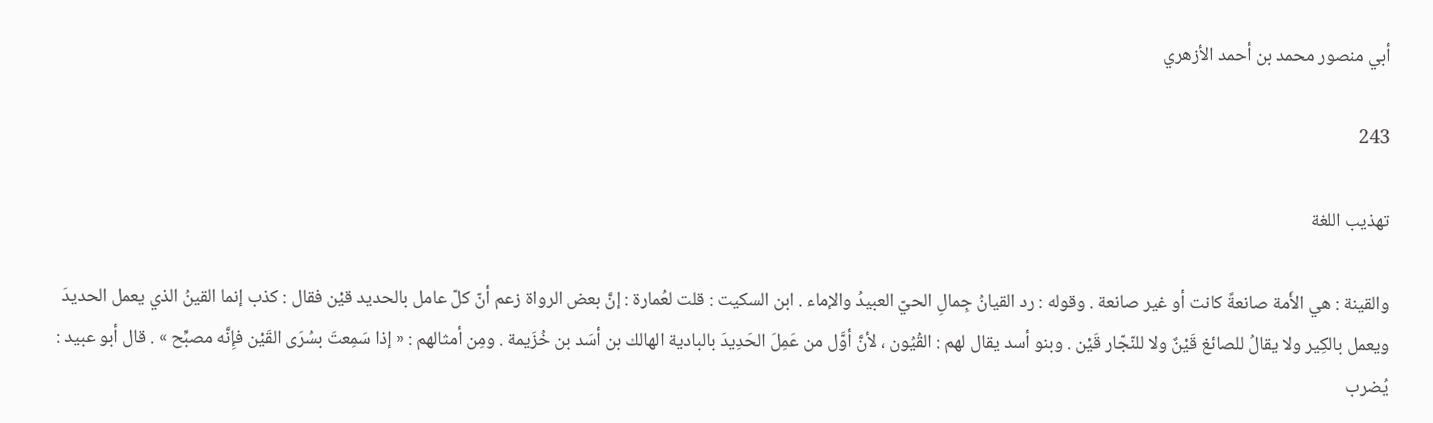أبي منصور محمد بن أحمد الأزهري

243

تهذيب اللغة

والقينة : هي الأَمة صانعةً كانت أو غير صانعة . وقوله : رد القيانُ جِمالِ الحيّ العبيدُ والإماء . ابن السكيت : قلت لعُمارة : إنَّ بعض الرواة زعم أنّ كلّ عامل بالحديد قيْن فقال : كذب إنما القينُ الذي يعمل الحديدَ ويعمل بالكِير ولا يقالُ للصائغ قَيْنٌ ولا للنّجّار قَيْن . وبنو أسد يقال لهم : القُيُون ، لأنَّ أوَّل من عَمِلَ الحَدِيدَ بالبادية الهالك بن أسَد بن خُزَيمة . ومِن أمثالهم : « إذا سَمِعتَ بسُرَى القَيْن فإِنَّه مصبِّح » . قال أبو عبيد : يُضرب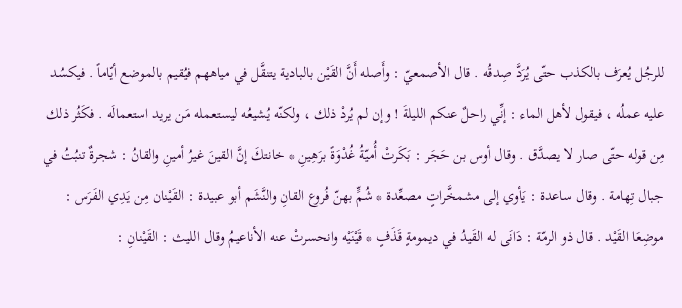للرجُل يُعرَف بالكذب حتّى يُرَدَّ صِدقُه . قال الأصمعيّ : وأَصله أَنَّ القَيْن بالبادية يتنقَّل في مياههم فيُقيم بالموضع أيّاماً . فيكسُد عليه عملُه ، فيقول لأهل الماء : إنِّي راحلٌ عنكم الليلةَ ! وإن لم يُردْ ذلك ، ولكنّه يُشيعُه ليستعمله مَن يريد استعمالَه . فكَثُر ذلك مِن قوله حتّى صار لا يصدَّق . وقال أوس بن حَجَر : بَكَرتْ أُميّةُ غُدْوَةً برَهِينِ * خانتكَ إنَّ القينَ غيرُ أمينِ والقانُ : شجرةٌ تنبُتُ في جبال تِهامة . وقال ساعدة : يَأوي إلى مشمخَّراتٍ مصعِّدة * شُمٍّ بهنّ فُروع القانِ والنَّشَم أبو عبيدة : القَيْنان مِن يَدِي الفَرَس : موضِعَا القَيْد . قال ذو الرمّة : دَانَى له القَيدُ في ديمومةٍ قَذَفٍ * قَيْنَيْه وانحسرتْ عنه الأناعيمُ وقال الليث : القَيْنانِ :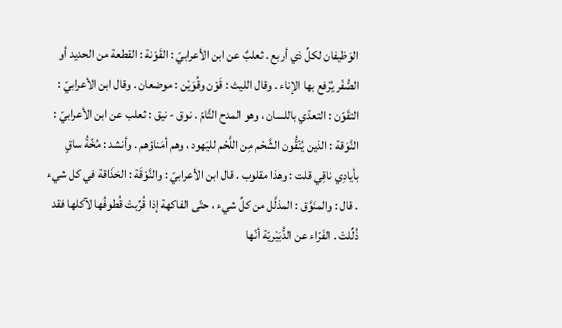الوَظيفان لكلِّ ذي أربع . ثعلبٌ عن ابن الأعرابيّ : القَوْنة : القطعة من الحديد أو الصُّفْر يُرْفع بها الإناء . وقال الليث : قَوْن وقُوَيْن : موضعان . وقال ابن الأعرابيّ : التقَوّن : التعدّي باللسان ، وهو المدح التَّامّ . نوق - نيق : ثعلب عن ابن الأعرابيّ : النَّوَقة : الذين يُنْقُّون الشَّحْم مِن اللَّحْم لليَهود ، وهم أمَناؤهم . وأنشد : مُخّةُ ساقٍ بأيادِي ناقِي قلت : وهذا مقلوب . قال ابن الأعرابيّ : والنَّوْقَة : الحَذَاقة في كل شيء . قال : والمنَوَّق : المذلَّل من كلِّ شيء ، حتّى الفاكهة إذا قُرِّبتْ قُطوفُها لآكلها فقد ذُلِّلتْ . الفَرّاء عن الدُّبَيْريّة أنّها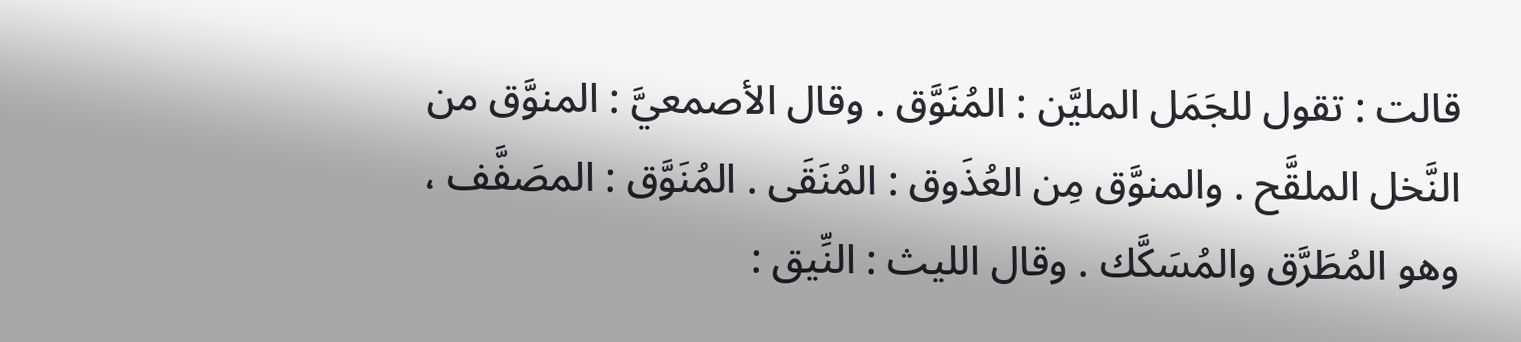قالت : تقول للجَمَل المليَّن : المُنَوَّق . وقال الأصمعيَّ : المنوَّق من النَّخل الملقَّح . والمنوَّق مِن العُذَوق : المُنَقَى . المُنَوَّق : المصَفَّف ، وهو المُطَرَّق والمُسَكَّك . وقال الليث : النِّيق :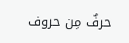حرفٌ مِن حروف